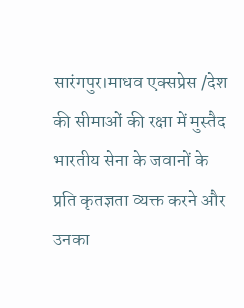सारंगपुर।माधव एक्सप्रेस /देश की सीमाओं की रक्षा में मुस्तैद भारतीय सेना के जवानों के प्रति कृतज्ञता व्यक्त करने और उनका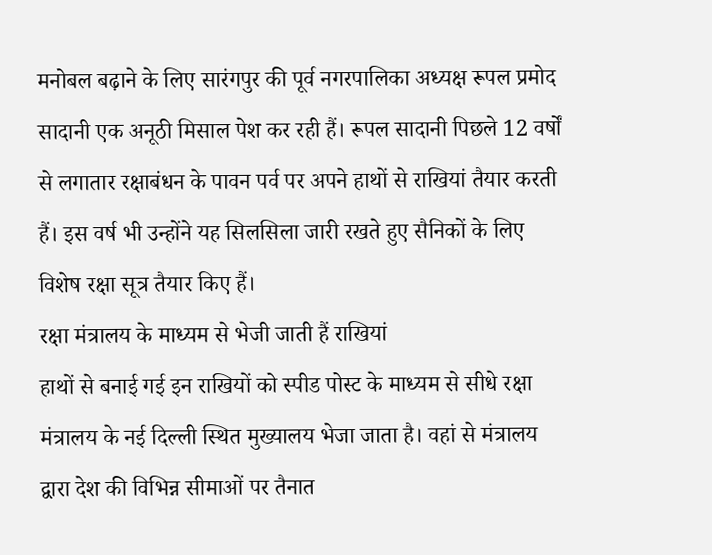मनोबल बढ़ाने के लिए सारंगपुर की पूर्व नगरपालिका अध्यक्ष रूपल प्रमोद सादानी एक अनूठी मिसाल पेश कर रही हैं। रूपल सादानी पिछले 12 वर्षों से लगातार रक्षाबंधन के पावन पर्व पर अपने हाथों से राखियां तैयार करती हैं। इस वर्ष भी उन्होंने यह सिलसिला जारी रखते हुए सैनिकों के लिए विशेष रक्षा सूत्र तैयार किए हैं।
रक्षा मंत्रालय के माध्यम से भेजी जाती हैं राखियां
हाथों से बनाई गई इन राखियों को स्पीड पोस्ट के माध्यम से सीधे रक्षा मंत्रालय के नई दिल्ली स्थित मुख्यालय भेजा जाता है। वहां से मंत्रालय द्वारा देश की विभिन्न सीमाओं पर तैनात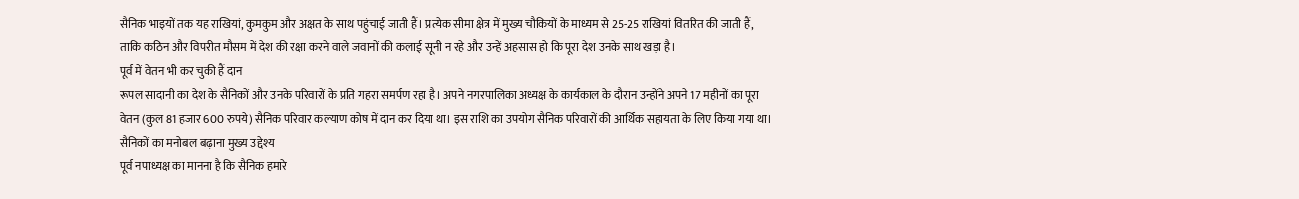सैनिक भाइयों तक यह राखियां, कुमकुम और अक्षत के साथ पहुंचाई जाती हैं। प्रत्येक सीमा क्षेत्र में मुख्य चौकियों के माध्यम से 25-25 राखियां वितरित की जाती हैं, ताकि कठिन और विपरीत मौसम में देश की रक्षा करने वाले जवानों की कलाई सूनी न रहे और उन्हें अहसास हो कि पूरा देश उनके साथ खड़ा है।
पूर्व में वेतन भी कर चुकी हैं दान
रूपल सादानी का देश के सैनिकों और उनके परिवारों के प्रति गहरा समर्पण रहा है। अपने नगरपालिका अध्यक्ष के कार्यकाल के दौरान उन्होंने अपने 17 महीनों का पूरा वेतन (कुल 81 हजार 600 रुपये) सैनिक परिवार कल्याण कोष में दान कर दिया था। इस राशि का उपयोग सैनिक परिवारों की आर्थिक सहायता के लिए किया गया था।
सैनिकों का मनोबल बढ़ाना मुख्य उद्देश्य
पूर्व नपाध्यक्ष का मानना है कि सैनिक हमारे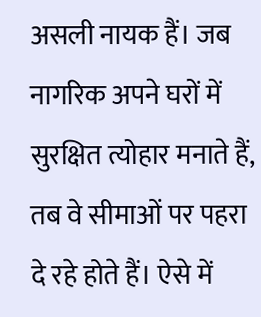असली नायक हैं। जब नागरिक अपने घरों में सुरक्षित त्योहार मनाते हैं, तब वे सीमाओं पर पहरा दे रहे होते हैं। ऐसे में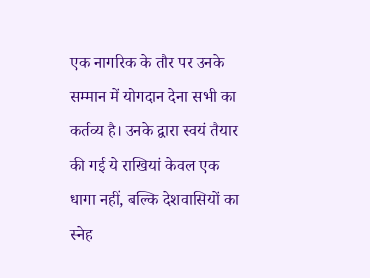एक नागरिक के तौर पर उनके सम्मान में योगदान देना सभी का कर्तव्य है। उनके द्वारा स्वयं तैयार की गई ये राखियां केवल एक धागा नहीं, बल्कि देशवासियों का स्नेह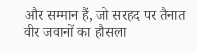और सम्मान हैं, जो सरहद पर तैनात वीर जवानों का हौसला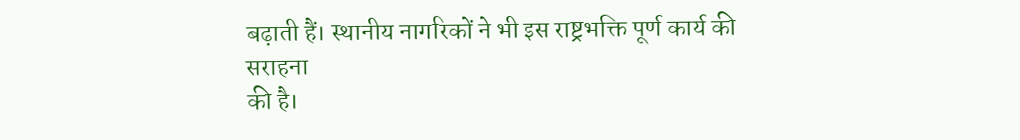बढ़ाती हैं। स्थानीय नागरिकों ने भी इस राष्ट्रभक्ति पूर्ण कार्य की सराहना
की है।